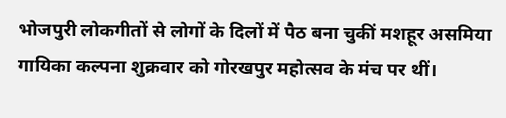भोजपुरी लोकगीतों से लोगों के दिलों में पैठ बना चुकीं मशहूर असमिया गायिका कल्पना शुक्रवार को गोरखपुर महोत्सव के मंच पर थीं।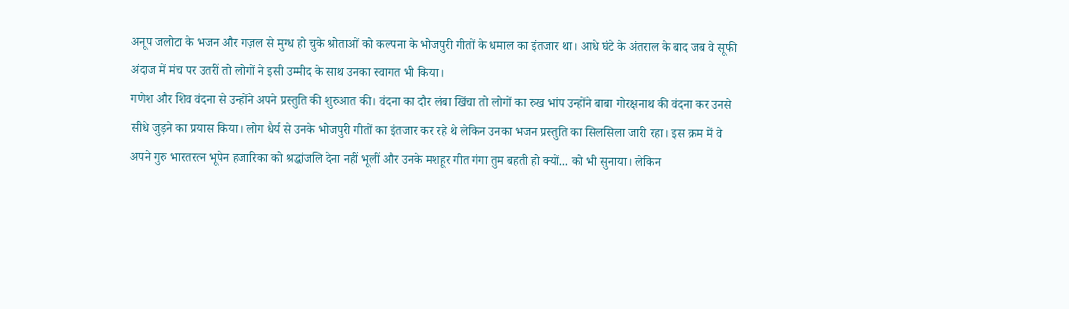अनूप जलोटा के भजन और गज़ल से मुग्ध हो चुके श्रोताओं को कल्पना के भोजपुरी गीतों के धमाल का इंतजार था। आधे घंटे के अंतराल के बाद जब वे सूफी अंदाज में मंच पर उतरीं तो लोगों ने इसी उम्मीद के साथ उनका स्वागत भी किया।
गणेश और शिव वंदना से उन्होंने अपने प्रस्तुति की शुरुआत की। वंदना का दौर लंबा खिंचा तो लोगों का रुख भांप उन्होंने बाबा गोरक्षनाथ की वंदना कर उनसे सीधे जुड़ने का प्रयास किया। लोग धैर्य से उनके भोजपुरी गीतों का इंतजार कर रहे थे लेकिन उनका भजन प्रस्तुति का सिलसिला जारी रहा। इस क्रम में वे अपने गुरु भारतरत्न भूपेन हजारिका को श्रद्धांजलि देना नहीं भूलीं और उनके मशहूर गीत गंगा तुम बहती हो क्यों... को भी सुनाया। लेकिन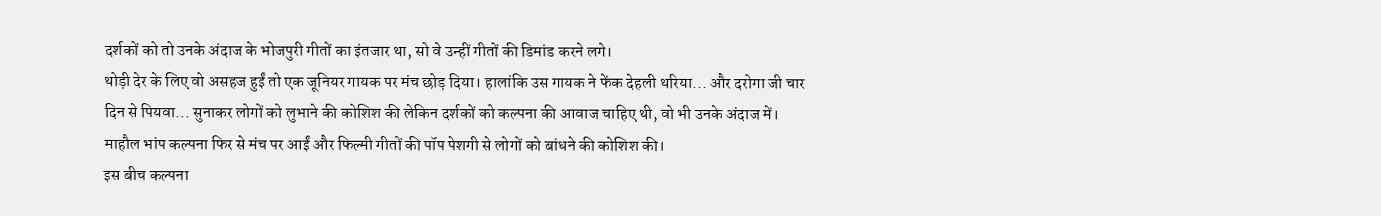दर्शकों को तो उनके अंदाज के भोजपुरी गीतों का इंतजार था, सो वे उन्हीं गीतों की डिमांड करने लगे।
थोड़ी देर के लिए वो असहज हुईं तो एक जूनियर गायक पर मंच छोड़ दिया। हालांकि उस गायक ने फेंक देहली थरिया... और दरोगा जी चार दिन से पियवा... सुनाकर लोगों को लुभाने की कोशिश की लेकिन दर्शकों को कल्पना की आवाज चाहिए थी, वो भी उनके अंदाज में। माहौल भांप कल्पना फिर से मंच पर आईं और फिल्मी गीतों की पॉप पेशगी से लोगों को बांधने की कोशिश की।
इस बीच कल्पना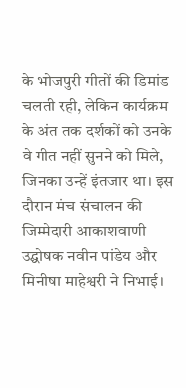के भोजपुरी गीतों की डिमांड चलती रही, लेकिन कार्यक्रम के अंत तक दर्शकों को उनके वे गीत नहीं सुनने को मिले, जिनका उन्हें इंतजार था। इस दौरान मंच संचालन की जिम्मेदारी आकाशवाणी उद्घोषक नवीन पांडेय और मिनीषा माहेश्वरी ने निभाई।